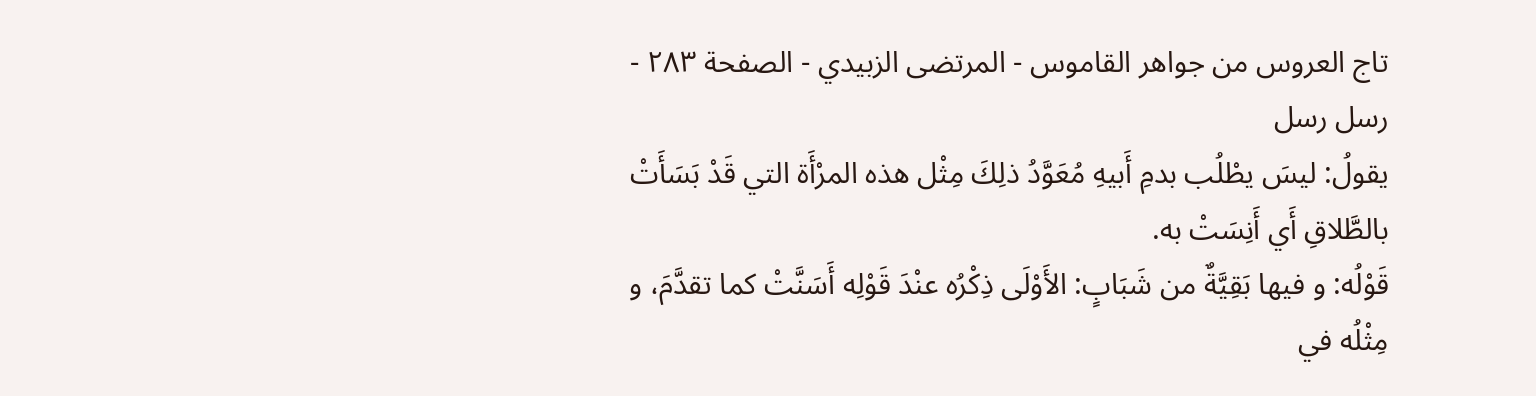تاج العروس من جواهر القاموس - المرتضى الزبيدي - الصفحة ٢٨٣ - رسل رسل
يقولُ: ليسَ يطْلُب بدمِ أَبيهِ مُعَوَّدُ ذلِكَ مِثْل هذه المرْأَة التي قَدْ بَسَأَتْ بالطَّلاقِ أَي أَنِسَتْ به.
قَوْلُه: و فيها بَقِيَّةٌ من شَبَابٍ: الأَوْلَى ذِكْرُه عنْدَ قَوْلِه أَسَنَّتْ كما تقدَّمَ، و مِثْلُه في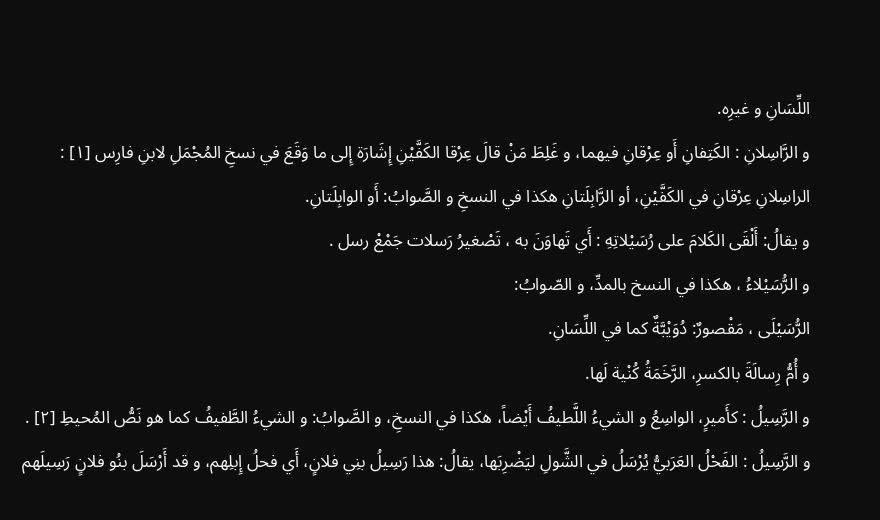اللِّسَانِ و غيرِه.
و الرَّاسِلانِ : الكَتِفانِ أَو عِرْقانِ فيهما، و غَلِطَ مَنْ قالَ عِرْقا الكَفَّيْنِ إِشَارَة إِلى ما وَقَعَ في نسخِ المُجْمَلِ لابنِ فارِس [١] : الراسِلانِ عِرْقانِ في الكَفَّيْنِ، أو الرَّابِلَتانِ هكذا في النسخِ و الصَّوابُ: أَو الوابِلَتانِ.
و يقالُ: أَلْقَى الكَلامَ على رُسَيْلاتِهِ : أَي تَهاوَنَ به ، تَصْغيرُ رَسلات جَمْعْ رسل .
و الرُّسَيْلاءُ ، هكذا في النسخ بالمدِّ، و الصّوابُ:
الرُّسَيْلَى ، مَقْصورٌ: دُوَيْبَّةٌ كما في اللِّسَانِ.
و أُمُّ رِسالَةَ بالكسرِ، الرَّخَمَةُ كُنْية لَها.
و الرَّسِيلُ : كأَميرٍ، الواسِعُ و الشيءُ اللَّطيفُ أَيْضاً، هكذا في النسخِ، و الصَّوابُ: و الشيءُ الطَّفيفُ كما هو نَصُّ المُحيطِ [٢] .
و الرَّسِيلُ : الفَحْلُ العَرَبيُّ يُرْسَلُ في الشَّولِ ليَضْرِبَها، يقالُ: هذا رَسِيلُ بنِي فلانٍ، أَي فحلُ إِبلِهم، و قد أَرْسَلَ بنُو فلانٍ رَسِيلَهم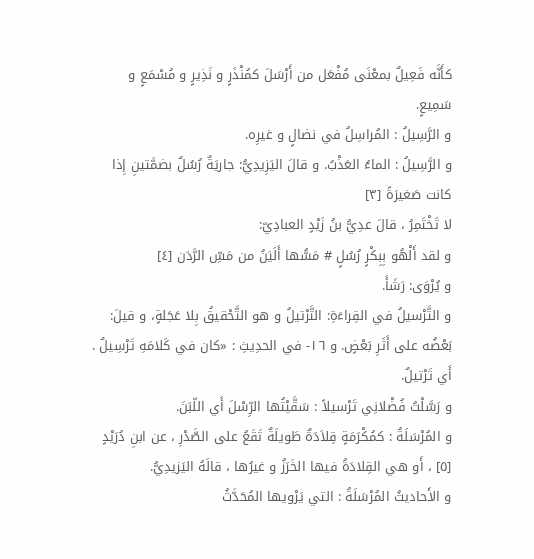كأَنَّه فَعِيلٌ بمعْنَى مُفْعَل من أَرْسَلَ كمُنْذَرٍ و نَذِيرٍ و مُسْمَعٍ و سَمِيعٍ.
و الرَّسِيلُ : المُراسِلُ في نضالٍ و غيرِه.
و الرَّسِيلُ : الماءُ العَذْبُ. و قالَ اليَزِيدِيُّ: جاريَةٌ رُسُلٌ بضمَّتينِ إِذا كانت صَغيرَةً [٣]
لا تَخْتَمِرُ ، قالَ عدِيُّ بنُ زَيْدٍ العبادِيّ:
و لقد أَلْهُو بِبِكْرٍ رُسُلٍ # مَسُّها أَلَيَنُ من مَسِّ الرَّدَن [٤]
و يُرْوَى: رَشَأَ.
و التَّرْسيلُ في القِراءَةِ: التَّرْتيلُ و هو التَّحْقيقُ بِلا عَجَلةٍ، و قيلَ: بَعْضُه على أَثَرِ بَعْضٍ. و ١٦- في الحدِيثِ : «كان في كَلامَهِ تَرْسِيلٌ . أَي تَرْتيلٌ.
و رَسَّلْتُ فُضْلانِي تَرْسيلاً : سَقَّيْتُها الرِّسْلَ أَي اللّبَنَ.
و المُرْسَلَةُ : كمُكْرَمَةٍ قِلاَدَةٌ طَويلَةٌ تَقَعُ على الصَّدْرِ ، عن ابنِ دُرَيْدٍ [٥] ، أَو هي القِلادَةُ فيها الخَرَزُ و غيرُها ، قالَهُ اليَزيدِيُّ.
و الأَحاديثُ المُرْسَلَةُ : التي يَرْويها المُحَدَّثُ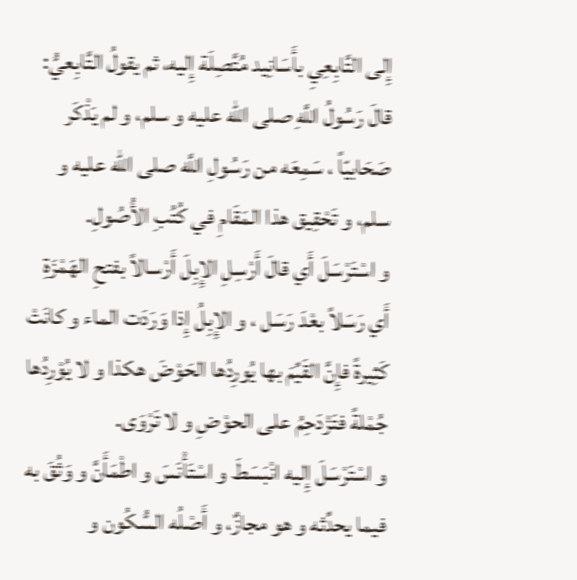إِلى التَّابِعِيِ بأَسَانِيد مُتَّصِلَة إِليه، ثم يقولُ التَّابِعيُّ: قالَ رَسُولُ اللَّهِ صلى اللّه عليه و سلم، و لم يَذْكَر صَحَابيّاً ، سَمِعَه من رَسُولِ اللَّه صلى اللّه عليه و سلم، و تَحْقِيق هذا المَقَامِ في كُتُبِ الأُصُولِ.
و اسْتَرْسَلَ أَي قالَ أَرْسِلِ الإِبِلَ أَرْسالاً بفتحِ الهَمْزَةِ أَي رَسَلاً بعْدَ رَسَل ، و الإِبِلُ إِذا وَرَدَت الماء و كانَتْ كَثِيرةً فإِنَّ القَيِّمَ بها يُورِدُها الحَوْضَ هكذا و لا يُوْرِدُها جُمْلةً فتَزْدَحِمُ على الحوْضِ و لا تَرْوَى.
و اسْتَرْسَلَ إِليه انْبَسَطَ و اسْتَأْنَسَ و اطْمَأَنَّ و وَثُقَ به فيما يحدِّثه و هو مجازٌ، و أَصْلُه السُّكُون و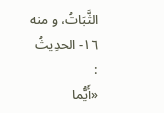الثَّبَاتُ، و منه ١٦- الحدِيثُ :
«أَيُّما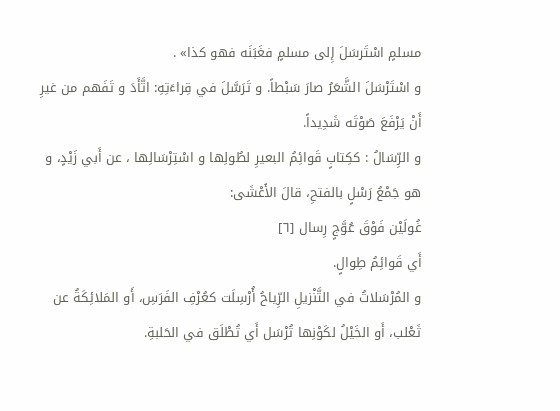مسلمٍ اسْتَرسَلَ إِلى مسلمٍ فغَبَنَه فهو كذا» .
و اسْتَرْسَلَ الشَّعَرُ صارَ سَبْطاً. و تَرَسَّلَ في قِراءَتِهِ: اتَّأَدَ و تَفَهم من غيرِ أَنْ يَرْفَعَ صَوْتَه شَدِيداً.
و الرِّسَالُ : ككِتابٍ قَوائِمُ البعيرِ لطُولِها و اسْتِرْسَالِها ، عن أَبي زَيْدٍ، و هو جَمْعُ رَسْلٍ بالفتحِ، قالَ الأَعْشَى:
غُولَيْن فَوْقَ عُوَّجٍ رِسال [٦]
أَي قَوائِمُ طِوالٍ.
و المُرْسَلاتُ في التَّنْزيلِ الرِّياحُ أُرْسِلَت كعُرْفِ الفَرَسِ، أَو المَلائِكَةُ عن ثَعْلب، أَو الخَيْلُ لكَوْنِها تُرْسَل أَي تُطْلَق في الحَلبةِ.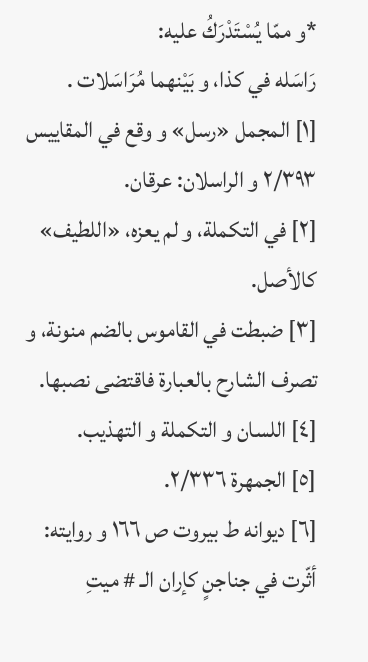*و ممّا يُسْتَدْرَكُ عليه:
رَاسَله في كذا، و بَيْنهما مُرَاسَلات .
[١] المجمل «رسل» و وقع في المقاييس ٢/٣٩٣ و الراسلان: عرقان.
[٢] في التكملة، و لم يعزه، «اللطيف» كالأصل.
[٣] ضبطت في القاموس بالضم منونة، و تصرف الشارح بالعبارة فاقتضى نصبها.
[٤] اللسان و التكملة و التهذيب.
[٥] الجمهرة ٢/٣٣٦.
[٦] ديوانه ط بيروت ص ١٦٦ و روايته:
أثّرت في جناجنٍ كإران الـ # ميتِ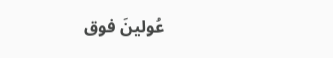عُولينَ فوق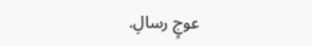عوجٍ رسالِ.